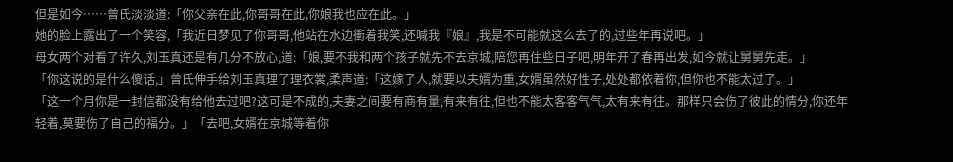但是如今……曾氏淡淡道:「你父亲在此,你哥哥在此,你娘我也应在此。」
她的脸上露出了一个笑容,「我近日梦见了你哥哥,他站在水边衝着我笑,还喊我『娘』,我是不可能就这么去了的,过些年再说吧。」
母女两个对看了许久,刘玉真还是有几分不放心,道:「娘,要不我和两个孩子就先不去京城,陪您再住些日子吧,明年开了春再出发,如今就让舅舅先走。」
「你这说的是什么傻话,」曾氏伸手给刘玉真理了理衣裳,柔声道:「这嫁了人,就要以夫婿为重,女婿虽然好性子,处处都依着你,但你也不能太过了。」
「这一个月你是一封信都没有给他去过吧?这可是不成的,夫妻之间要有商有量,有来有往,但也不能太客客气气,太有来有往。那样只会伤了彼此的情分,你还年轻着,莫要伤了自己的福分。」「去吧,女婿在京城等着你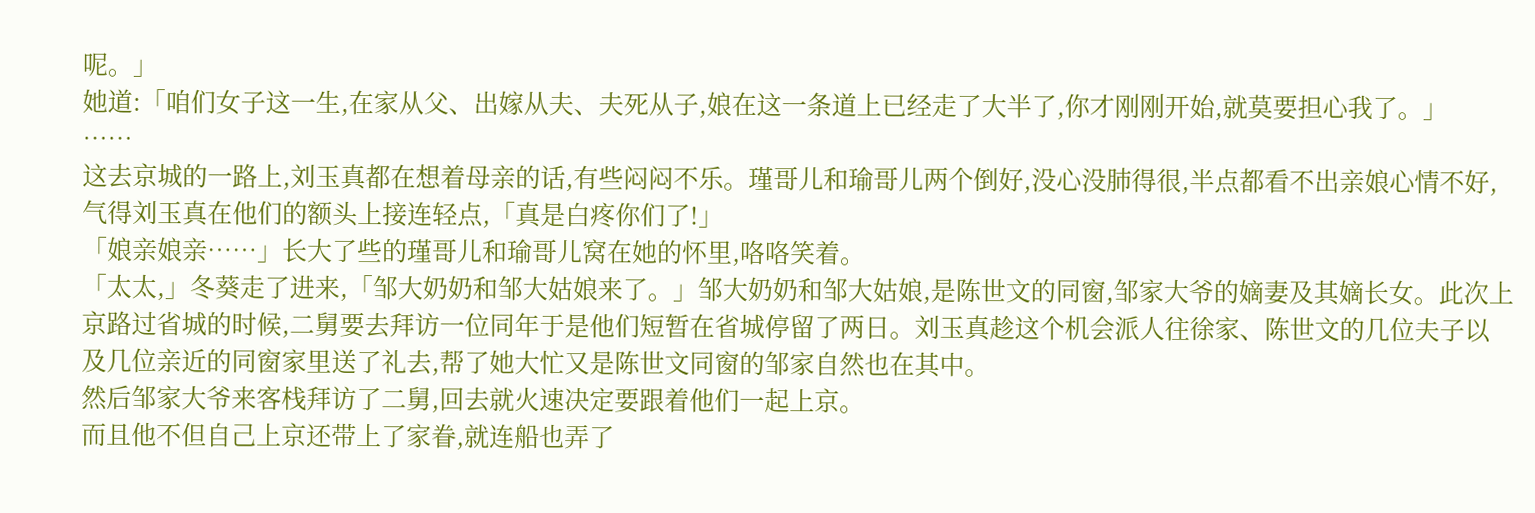呢。」
她道:「咱们女子这一生,在家从父、出嫁从夫、夫死从子,娘在这一条道上已经走了大半了,你才刚刚开始,就莫要担心我了。」
……
这去京城的一路上,刘玉真都在想着母亲的话,有些闷闷不乐。瑾哥儿和瑜哥儿两个倒好,没心没肺得很,半点都看不出亲娘心情不好,气得刘玉真在他们的额头上接连轻点,「真是白疼你们了!」
「娘亲娘亲……」长大了些的瑾哥儿和瑜哥儿窝在她的怀里,咯咯笑着。
「太太,」冬葵走了进来,「邹大奶奶和邹大姑娘来了。」邹大奶奶和邹大姑娘,是陈世文的同窗,邹家大爷的嫡妻及其嫡长女。此次上京路过省城的时候,二舅要去拜访一位同年于是他们短暂在省城停留了两日。刘玉真趁这个机会派人往徐家、陈世文的几位夫子以及几位亲近的同窗家里送了礼去,帮了她大忙又是陈世文同窗的邹家自然也在其中。
然后邹家大爷来客栈拜访了二舅,回去就火速决定要跟着他们一起上京。
而且他不但自己上京还带上了家眷,就连船也弄了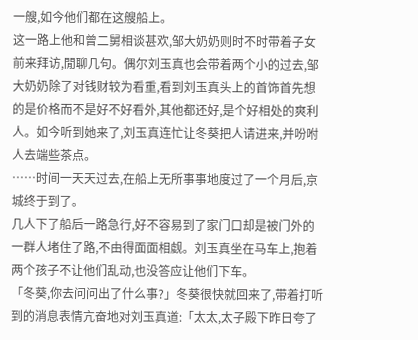一艘,如今他们都在这艘船上。
这一路上他和曾二舅相谈甚欢,邹大奶奶则时不时带着子女前来拜访,閒聊几句。偶尔刘玉真也会带着两个小的过去,邹大奶奶除了对钱财较为看重,看到刘玉真头上的首饰首先想的是价格而不是好不好看外,其他都还好,是个好相处的爽利人。如今听到她来了,刘玉真连忙让冬葵把人请进来,并吩咐人去端些茶点。
……时间一天天过去,在船上无所事事地度过了一个月后,京城终于到了。
几人下了船后一路急行,好不容易到了家门口却是被门外的一群人堵住了路,不由得面面相觑。刘玉真坐在马车上,抱着两个孩子不让他们乱动,也没答应让他们下车。
「冬葵,你去问问出了什么事?」冬葵很快就回来了,带着打听到的消息表情亢奋地对刘玉真道:「太太,太子殿下昨日夸了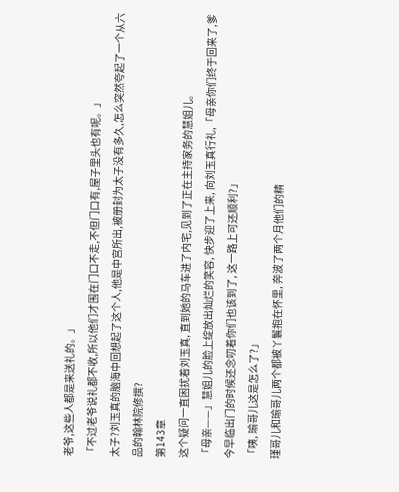老爷,这些人都是来送礼的。」
「不过老爷说礼都不收,所以他们才围在门口不走,不但门口有,屋子里头也有呢。」
太子?刘玉真的脑海中回想起了这个人,他是中宫所出,被册封为太子没有多久,怎么突然夸起了一个从六品的翰林院修撰?
第143章
这个疑问一直困扰着刘玉真, 直到她的马车进了内宅,见到了正在主持家务的慧姐儿。
「母亲——」慧姐儿的脸上绽放出灿烂的笑容, 快步迎了上来, 向刘玉真行礼,「母亲你们终于回来了,爹今早临出门的时候还念叨着你们也该到了, 这一路上可还顺利?」
「咦, 瑜哥儿这是怎么了?」
瑾哥儿和瑜哥儿两个都被丫鬟抱在怀里, 奔波了两个月他们的精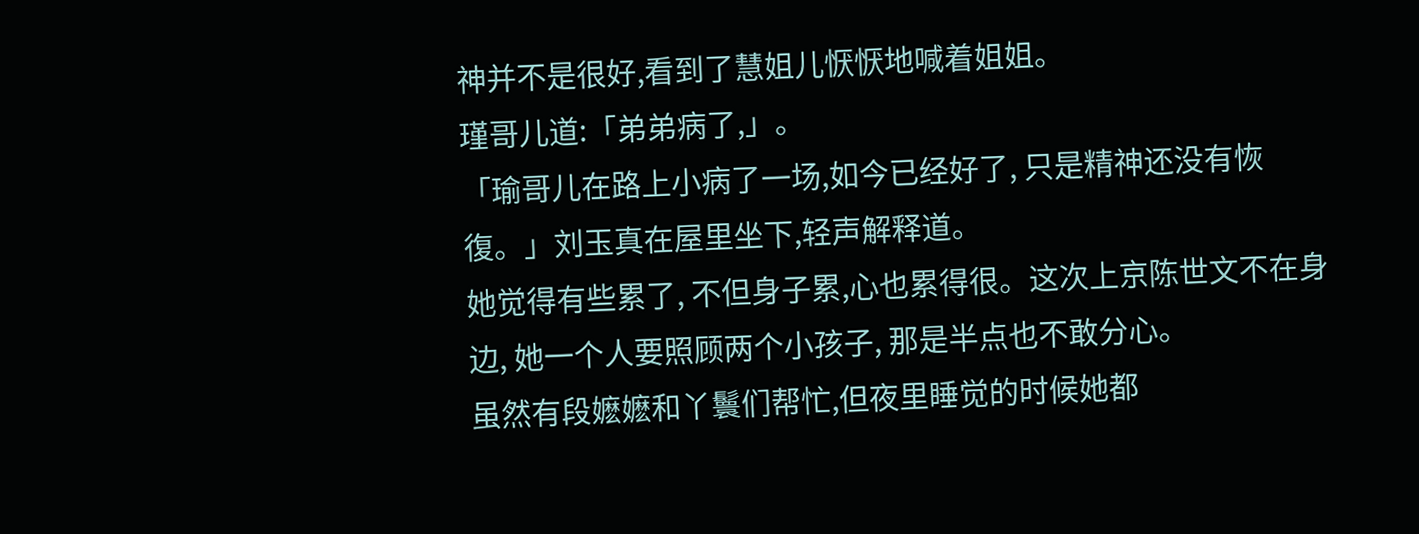神并不是很好,看到了慧姐儿恹恹地喊着姐姐。
瑾哥儿道:「弟弟病了,」。
「瑜哥儿在路上小病了一场,如今已经好了, 只是精神还没有恢復。」刘玉真在屋里坐下,轻声解释道。
她觉得有些累了, 不但身子累,心也累得很。这次上京陈世文不在身边, 她一个人要照顾两个小孩子, 那是半点也不敢分心。
虽然有段嬷嬷和丫鬟们帮忙,但夜里睡觉的时候她都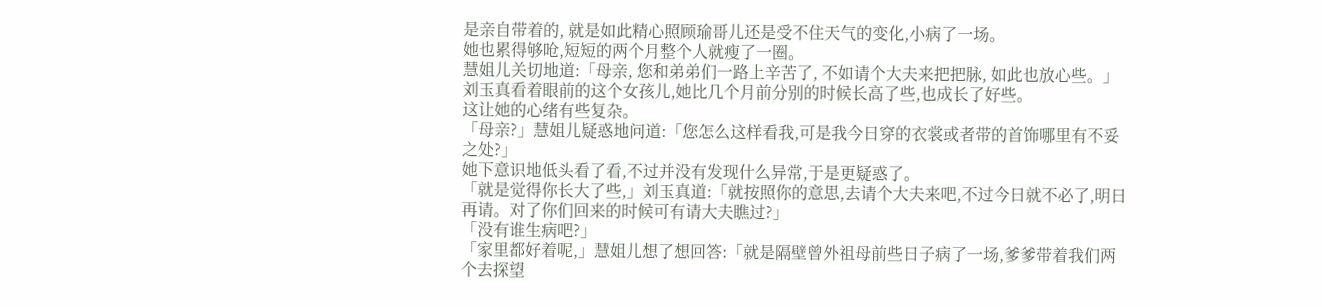是亲自带着的, 就是如此精心照顾瑜哥儿还是受不住天气的变化,小病了一场。
她也累得够呛,短短的两个月整个人就瘦了一圈。
慧姐儿关切地道:「母亲, 您和弟弟们一路上辛苦了, 不如请个大夫来把把脉, 如此也放心些。」
刘玉真看着眼前的这个女孩儿,她比几个月前分别的时候长高了些,也成长了好些。
这让她的心绪有些复杂。
「母亲?」慧姐儿疑惑地问道:「您怎么这样看我,可是我今日穿的衣裳或者带的首饰哪里有不妥之处?」
她下意识地低头看了看,不过并没有发现什么异常,于是更疑惑了。
「就是觉得你长大了些,」刘玉真道:「就按照你的意思,去请个大夫来吧,不过今日就不必了,明日再请。对了你们回来的时候可有请大夫瞧过?」
「没有谁生病吧?」
「家里都好着呢,」慧姐儿想了想回答:「就是隔壁曾外祖母前些日子病了一场,爹爹带着我们两个去探望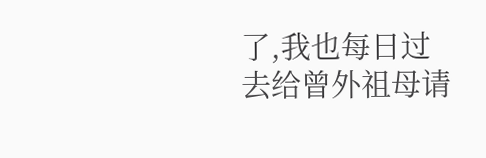了,我也每日过去给曾外祖母请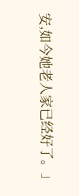安,如今她老人家已经好了。」